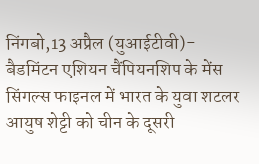निंगबो,13 अप्रैल (युआईटीवी)- बैडमिंटन एशियन चैंपियनशिप के मेंस सिंगल्स फाइनल में भारत के युवा शटलर आयुष शेट्टी को चीन के दूसरी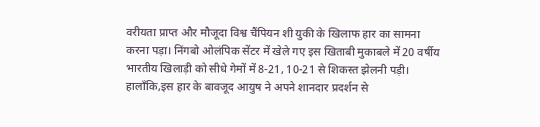वरीयता प्राप्त और मौजूदा विश्व चैंपियन शी युकी के खिलाफ हार का सामना करना पड़ा। निंगबो ओलंपिक सेंटर में खेले गए इस खिताबी मुकाबले में 20 वर्षीय भारतीय खिलाड़ी को सीधे गेमों में 8-21, 10-21 से शिकस्त झेलनी पड़ी। हालाँकि,इस हार के बावजूद आयुष ने अपने शानदार प्रदर्शन से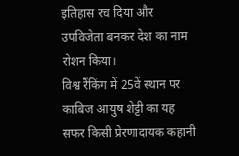इतिहास रच दिया और उपविजेता बनकर देश का नाम रोशन किया।
विश्व रैंकिंग में 25वें स्थान पर काबिज आयुष शेट्टी का यह सफर किसी प्रेरणादायक कहानी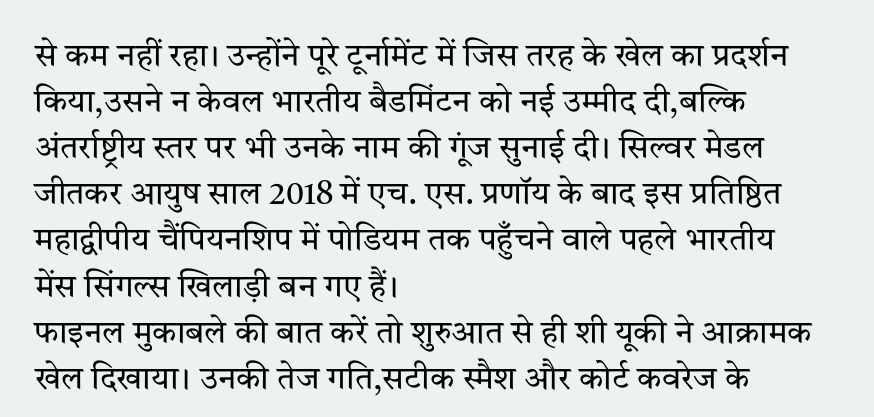से कम नहीं रहा। उन्होंने पूरे टूर्नामेंट में जिस तरह के खेल का प्रदर्शन किया,उसने न केवल भारतीय बैडमिंटन को नई उम्मीद दी,बल्कि अंतर्राष्ट्रीय स्तर पर भी उनके नाम की गूंज सुनाई दी। सिल्वर मेडल जीतकर आयुष साल 2018 में एच. एस. प्रणॉय के बाद इस प्रतिष्ठित महाद्वीपीय चैंपियनशिप में पोडियम तक पहुँचने वाले पहले भारतीय मेंस सिंगल्स खिलाड़ी बन गए हैं।
फाइनल मुकाबले की बात करें तो शुरुआत से ही शी यूकी ने आक्रामक खेल दिखाया। उनकी तेज गति,सटीक स्मैश और कोर्ट कवरेज के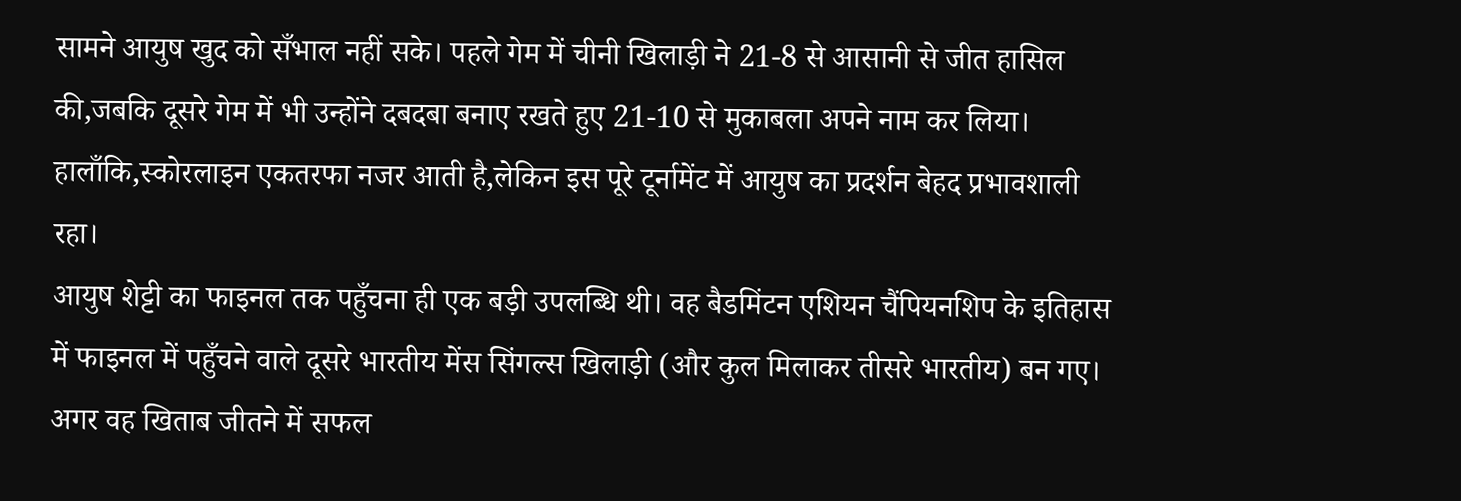सामने आयुष खुद को सँभाल नहीं सके। पहले गेम में चीनी खिलाड़ी ने 21-8 से आसानी से जीत हासिल की,जबकि दूसरे गेम में भी उन्होंने दबदबा बनाए रखते हुए 21-10 से मुकाबला अपने नाम कर लिया। हालाँकि,स्कोरलाइन एकतरफा नजर आती है,लेकिन इस पूरे टूर्नामेंट में आयुष का प्रदर्शन बेहद प्रभावशाली रहा।
आयुष शेट्टी का फाइनल तक पहुँचना ही एक बड़ी उपलब्धि थी। वह बैडमिंटन एशियन चैंपियनशिप के इतिहास में फाइनल में पहुँचने वाले दूसरे भारतीय मेंस सिंगल्स खिलाड़ी (और कुल मिलाकर तीसरे भारतीय) बन गए। अगर वह खिताब जीतने में सफल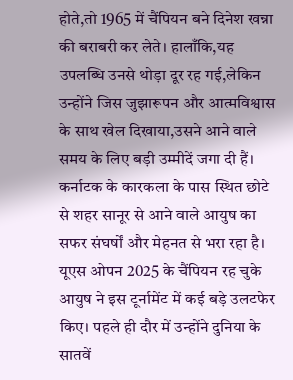होते,तो 1965 में चैंपियन बने दिनेश खन्ना की बराबरी कर लेते। हालाँकि,यह उपलब्धि उनसे थोड़ा दूर रह गई,लेकिन उन्होंने जिस जुझारूपन और आत्मविश्वास के साथ खेल दिखाया,उसने आने वाले समय के लिए बड़ी उम्मीदें जगा दी हैं।
कर्नाटक के कारकला के पास स्थित छोटे से शहर सानूर से आने वाले आयुष का सफर संघर्षों और मेहनत से भरा रहा है। यूएस ओपन 2025 के चैंपियन रह चुके आयुष ने इस टूर्नामेंट में कई बड़े उलटफेर किए। पहले ही दौर में उन्होंने दुनिया के सातवें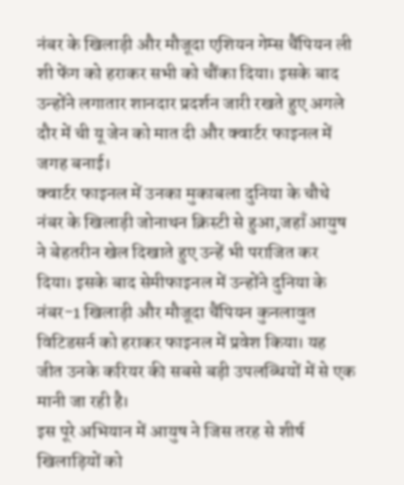नंबर के खिलाड़ी और मौजूदा एशियन गेम्स चैंपियन ली शी फेंग को हराकर सभी को चौंका दिया। इसके बाद उन्होंने लगातार शानदार प्रदर्शन जारी रखते हुए अगले दौर में ची यू जेन को मात दी और क्वार्टर फाइनल में जगह बनाई।
क्वार्टर फाइनल में उनका मुकाबला दुनिया के चौथे नंबर के खिलाड़ी जोनाथन क्रिस्टी से हुआ,जहाँ आयुष ने बेहतरीन खेल दिखाते हुए उन्हें भी पराजित कर दिया। इसके बाद सेमीफाइनल में उन्होंने दुनिया के नंबर-1 खिलाड़ी और मौजूदा चैंपियन कुनलावुत विटिडसर्न को हराकर फाइनल में प्रवेश किया। यह जीत उनके करियर की सबसे बड़ी उपलब्धियों में से एक मानी जा रही है।
इस पूरे अभियान में आयुष ने जिस तरह से शीर्ष खिलाड़ियों को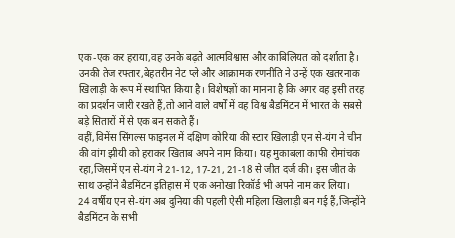एक-एक कर हराया,वह उनके बढ़ते आत्मविश्वास और काबिलियत को दर्शाता है। उनकी तेज रफ्तार,बेहतरीन नेट प्ले और आक्रामक रणनीति ने उन्हें एक खतरनाक खिलाड़ी के रूप में स्थापित किया है। विशेषज्ञों का मानना है कि अगर वह इसी तरह का प्रदर्शन जारी रखते हैं,तो आने वाले वर्षों में वह विश्व बैडमिंटन में भारत के सबसे बड़े सितारों में से एक बन सकते हैं।
वहीं,विमेंस सिंगल्स फाइनल में दक्षिण कोरिया की स्टार खिलाड़ी एन से-यंग ने चीन की वांग झीयी को हराकर खिताब अपने नाम किया। यह मुकाबला काफी रोमांचक रहा,जिसमें एन से-यंग ने 21-12, 17-21, 21-18 से जीत दर्ज की। इस जीत के साथ उन्होंने बैडमिंटन इतिहास में एक अनोखा रिकॉर्ड भी अपने नाम कर लिया।
24 वर्षीय एन से-यंग अब दुनिया की पहली ऐसी महिला खिलाड़ी बन गई हैं,जिन्होंने बैडमिंटन के सभी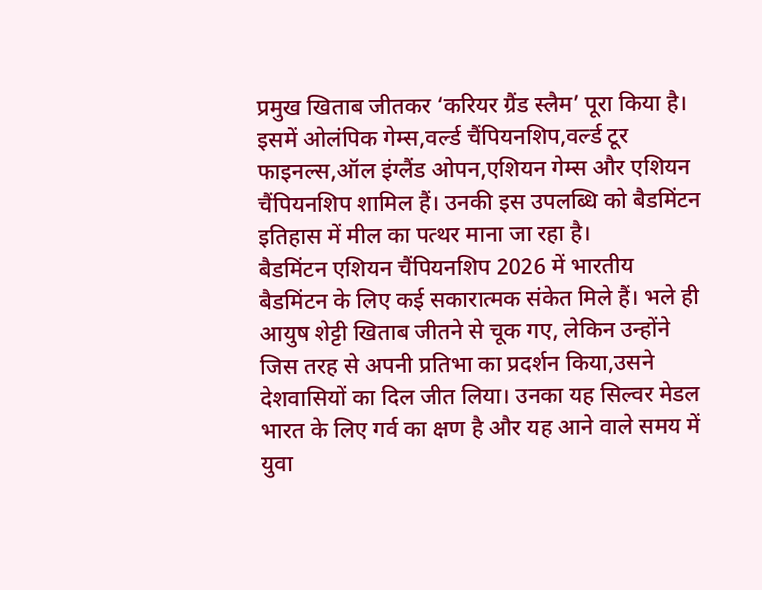प्रमुख खिताब जीतकर ‘करियर ग्रैंड स्लैम’ पूरा किया है। इसमें ओलंपिक गेम्स,वर्ल्ड चैंपियनशिप,वर्ल्ड टूर फाइनल्स,ऑल इंग्लैंड ओपन,एशियन गेम्स और एशियन चैंपियनशिप शामिल हैं। उनकी इस उपलब्धि को बैडमिंटन इतिहास में मील का पत्थर माना जा रहा है।
बैडमिंटन एशियन चैंपियनशिप 2026 में भारतीय बैडमिंटन के लिए कई सकारात्मक संकेत मिले हैं। भले ही आयुष शेट्टी खिताब जीतने से चूक गए, लेकिन उन्होंने जिस तरह से अपनी प्रतिभा का प्रदर्शन किया,उसने देशवासियों का दिल जीत लिया। उनका यह सिल्वर मेडल भारत के लिए गर्व का क्षण है और यह आने वाले समय में युवा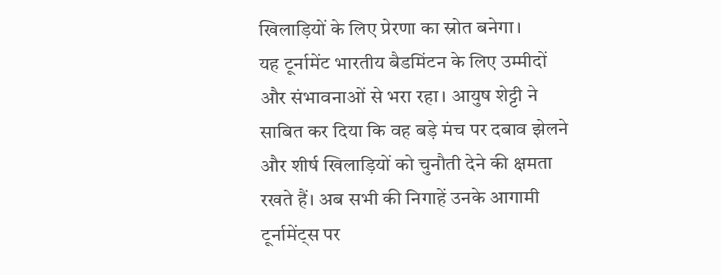खिलाड़ियों के लिए प्रेरणा का स्रोत बनेगा।
यह टूर्नामेंट भारतीय बैडमिंटन के लिए उम्मीदों और संभावनाओं से भरा रहा। आयुष शेट्टी ने साबित कर दिया कि वह बड़े मंच पर दबाव झेलने और शीर्ष खिलाड़ियों को चुनौती देने की क्षमता रखते हैं। अब सभी की निगाहें उनके आगामी टूर्नामेंट्स पर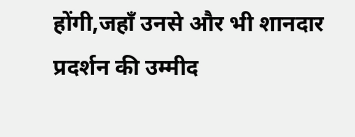होंगी,जहाँ उनसे और भी शानदार प्रदर्शन की उम्मीद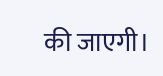की जाएगी।